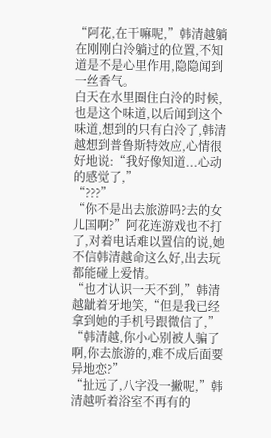“阿花,在干嘛呢,”韩清越躺在刚刚白泠躺过的位置,不知道是不是心里作用,隐隐闻到一丝香气。
白天在水里圈住白泠的时候,也是这个味道,以后闻到这个味道,想到的只有白泠了,韩清越想到普鲁斯特效应,心情很好地说:“我好像知道...心动的感觉了,”
“???”
“你不是出去旅游吗?去的女儿国啊?”阿花连游戏也不打了,对着电话难以置信的说,她不信韩清越命这么好,出去玩都能碰上爱情。
“也才认识一天不到,”韩清越龇着牙地笑,“但是我已经拿到她的手机号跟微信了,”
“韩清越,你小心别被人骗了啊,你去旅游的,难不成后面要异地恋?”
“扯远了,八字没一撇呢,”韩清越听着浴室不再有的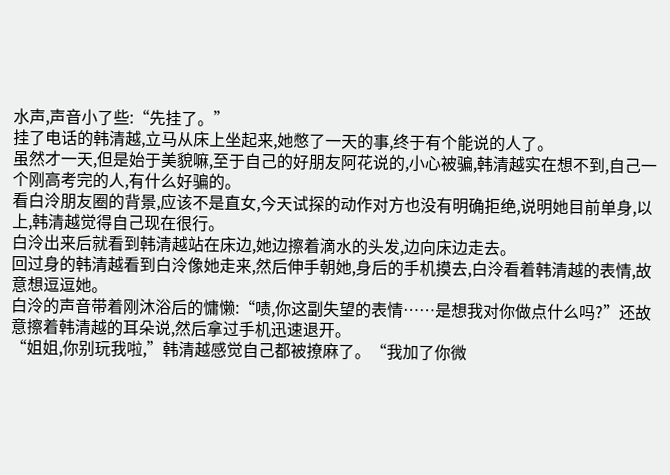水声,声音小了些:“先挂了。”
挂了电话的韩清越,立马从床上坐起来,她憋了一天的事,终于有个能说的人了。
虽然才一天,但是始于美貌嘛,至于自己的好朋友阿花说的,小心被骗,韩清越实在想不到,自己一个刚高考完的人,有什么好骗的。
看白泠朋友圈的背景,应该不是直女,今天试探的动作对方也没有明确拒绝,说明她目前单身,以上,韩清越觉得自己现在很行。
白泠出来后就看到韩清越站在床边,她边擦着滴水的头发,边向床边走去。
回过身的韩清越看到白泠像她走来,然后伸手朝她,身后的手机摸去,白泠看着韩清越的表情,故意想逗逗她。
白泠的声音带着刚沐浴后的慵懒:“啧,你这副失望的表情……是想我对你做点什么吗?”还故意擦着韩清越的耳朵说,然后拿过手机迅速退开。
“姐姐,你别玩我啦,”韩清越感觉自己都被撩麻了。“我加了你微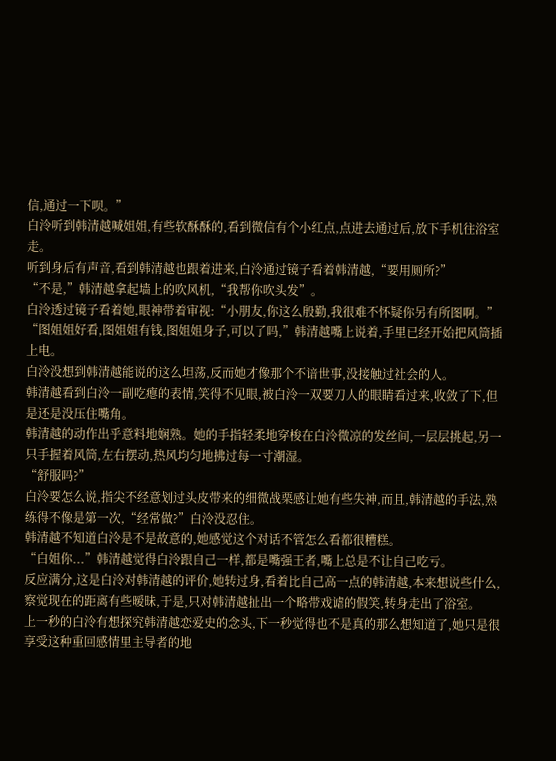信,通过一下呗。”
白泠听到韩清越喊姐姐,有些软酥酥的,看到微信有个小红点,点进去通过后,放下手机往浴室走。
听到身后有声音,看到韩清越也跟着进来,白泠通过镜子看着韩清越,“要用厕所?”
“不是,”韩清越拿起墙上的吹风机,“我帮你吹头发”。
白泠透过镜子看着她,眼神带着审视:“小朋友,你这么殷勤,我很难不怀疑你另有所图啊。”
“图姐姐好看,图姐姐有钱,图姐姐身子,可以了吗,”韩清越嘴上说着,手里已经开始把风筒插上电。
白泠没想到韩清越能说的这么坦荡,反而她才像那个不谙世事,没接触过社会的人。
韩清越看到白泠一副吃瘪的表情,笑得不见眼,被白泠一双要刀人的眼睛看过来,收敛了下,但是还是没压住嘴角。
韩清越的动作出乎意料地娴熟。她的手指轻柔地穿梭在白泠微凉的发丝间,一层层挑起,另一只手握着风筒,左右摆动,热风均匀地拂过每一寸潮湿。
“舒服吗?”
白泠要怎么说,指尖不经意划过头皮带来的细微战栗感让她有些失神,而且,韩清越的手法,熟练得不像是第一次,“经常做?”白泠没忍住。
韩清越不知道白泠是不是故意的,她感觉这个对话不管怎么看都很糟糕。
“白姐你...”韩清越觉得白泠跟自己一样,都是嘴强王者,嘴上总是不让自己吃亏。
反应满分,这是白泠对韩清越的评价,她转过身,看着比自己高一点的韩清越,本来想说些什么,察觉现在的距离有些暧昧,于是,只对韩清越扯出一个略带戏谑的假笑,转身走出了浴室。
上一秒的白泠有想探究韩清越恋爱史的念头,下一秒觉得也不是真的那么想知道了,她只是很享受这种重回感情里主导者的地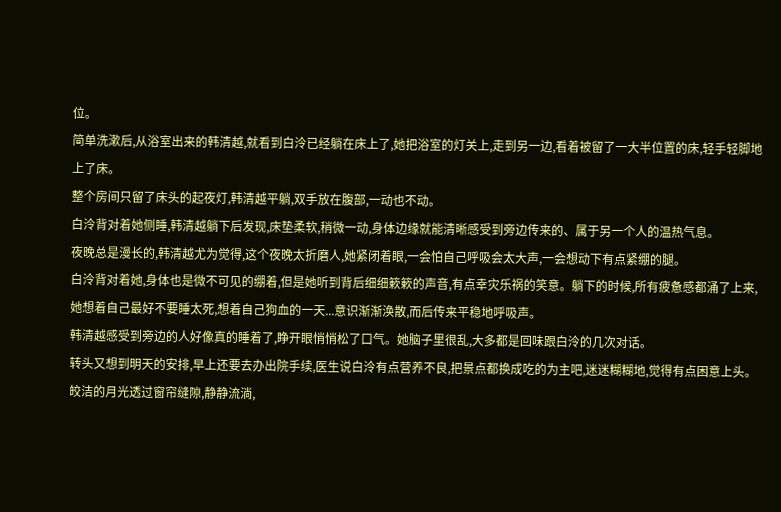位。
简单洗漱后,从浴室出来的韩清越,就看到白泠已经躺在床上了,她把浴室的灯关上,走到另一边,看着被留了一大半位置的床,轻手轻脚地上了床。
整个房间只留了床头的起夜灯,韩清越平躺,双手放在腹部,一动也不动。
白泠背对着她侧睡,韩清越躺下后发现,床垫柔软,稍微一动,身体边缘就能清晰感受到旁边传来的、属于另一个人的温热气息。
夜晚总是漫长的,韩清越尤为觉得,这个夜晚太折磨人,她紧闭着眼,一会怕自己呼吸会太大声,一会想动下有点紧绷的腿。
白泠背对着她,身体也是微不可见的绷着,但是她听到背后细细簌簌的声音,有点幸灾乐祸的笑意。躺下的时候,所有疲惫感都涌了上来,她想着自己最好不要睡太死,想着自己狗血的一天...意识渐渐涣散,而后传来平稳地呼吸声。
韩清越感受到旁边的人好像真的睡着了,睁开眼悄悄松了口气。她脑子里很乱,大多都是回味跟白泠的几次对话。
转头又想到明天的安排,早上还要去办出院手续,医生说白泠有点营养不良,把景点都换成吃的为主吧,迷迷糊糊地,觉得有点困意上头。
皎洁的月光透过窗帘缝隙,静静流淌,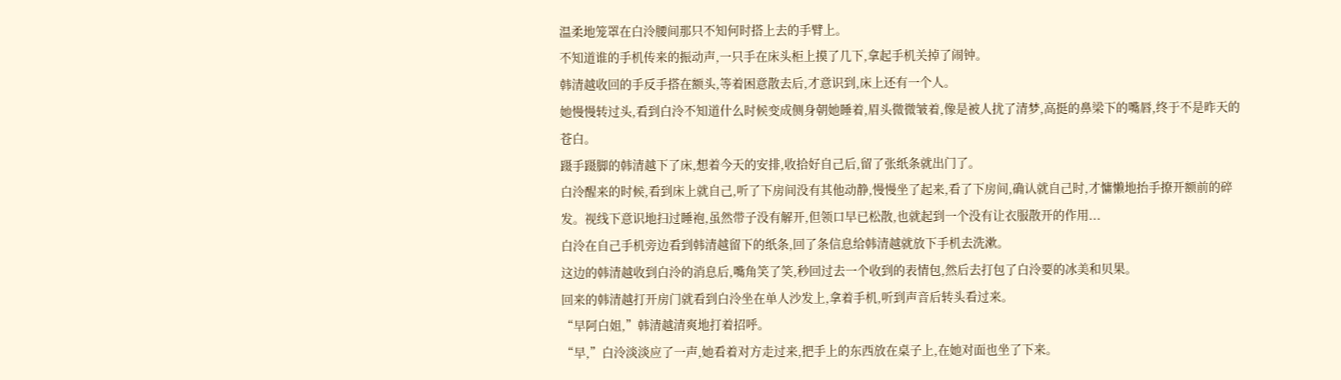温柔地笼罩在白泠腰间那只不知何时搭上去的手臂上。
不知道谁的手机传来的振动声,一只手在床头柜上摸了几下,拿起手机关掉了闹钟。
韩清越收回的手反手搭在额头,等着困意散去后,才意识到,床上还有一个人。
她慢慢转过头,看到白泠不知道什么时候变成侧身朝她睡着,眉头微微皱着,像是被人扰了清梦,高挺的鼻梁下的嘴唇,终于不是昨天的苍白。
蹑手蹑脚的韩清越下了床,想着今天的安排,收拾好自己后,留了张纸条就出门了。
白泠醒来的时候,看到床上就自己,听了下房间没有其他动静,慢慢坐了起来,看了下房间,确认就自己时,才慵懒地抬手撩开额前的碎发。视线下意识地扫过睡袍,虽然带子没有解开,但领口早已松散,也就起到一个没有让衣服散开的作用...
白泠在自己手机旁边看到韩清越留下的纸条,回了条信息给韩清越就放下手机去洗漱。
这边的韩清越收到白泠的消息后,嘴角笑了笑,秒回过去一个收到的表情包,然后去打包了白泠要的冰美和贝果。
回来的韩清越打开房门就看到白泠坐在单人沙发上,拿着手机,听到声音后转头看过来。
“早阿白姐,”韩清越清爽地打着招呼。
“早,”白泠淡淡应了一声,她看着对方走过来,把手上的东西放在桌子上,在她对面也坐了下来。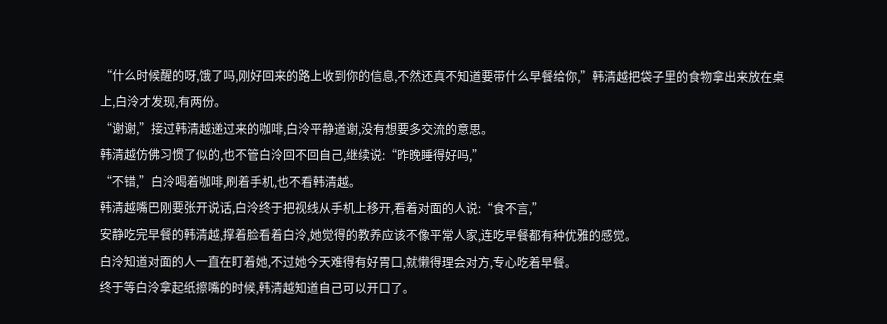“什么时候醒的呀,饿了吗,刚好回来的路上收到你的信息,不然还真不知道要带什么早餐给你,”韩清越把袋子里的食物拿出来放在桌上,白泠才发现,有两份。
“谢谢,”接过韩清越递过来的咖啡,白泠平静道谢,没有想要多交流的意思。
韩清越仿佛习惯了似的,也不管白泠回不回自己,继续说:“昨晚睡得好吗,”
“不错,”白泠喝着咖啡,刷着手机,也不看韩清越。
韩清越嘴巴刚要张开说话,白泠终于把视线从手机上移开,看着对面的人说:“食不言,”
安静吃完早餐的韩清越,撑着脸看着白泠,她觉得的教养应该不像平常人家,连吃早餐都有种优雅的感觉。
白泠知道对面的人一直在盯着她,不过她今天难得有好胃口,就懒得理会对方,专心吃着早餐。
终于等白泠拿起纸擦嘴的时候,韩清越知道自己可以开口了。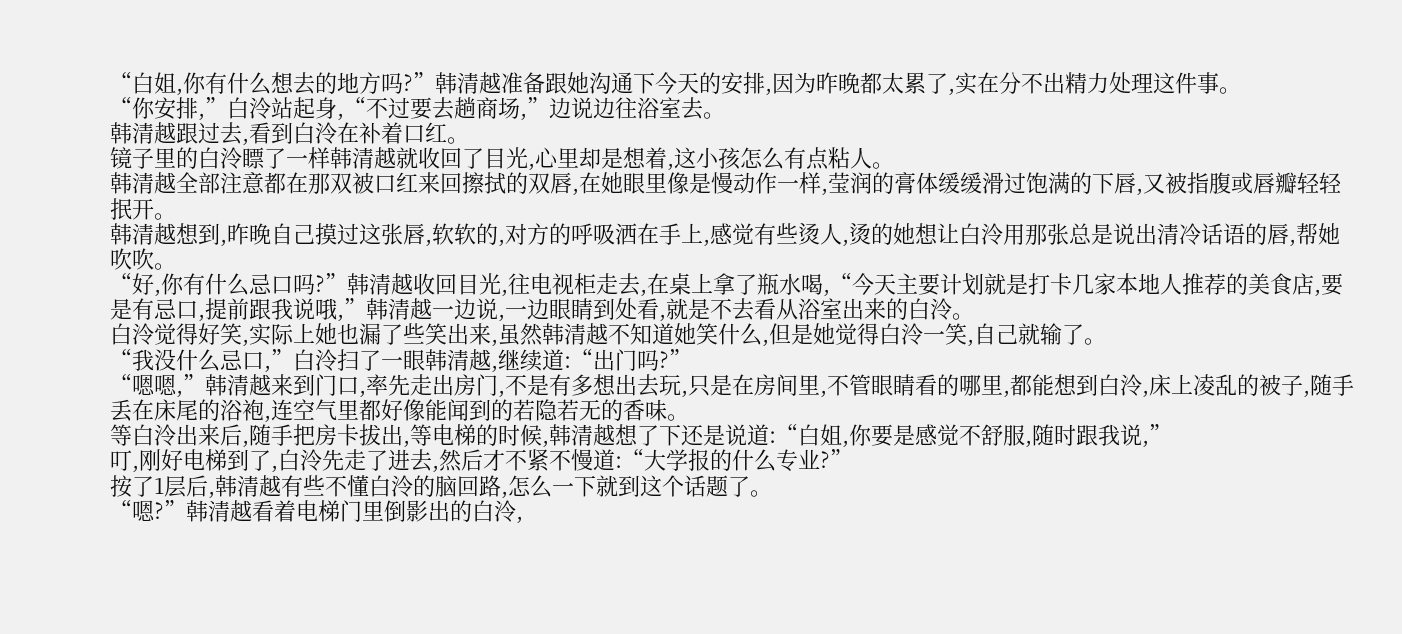“白姐,你有什么想去的地方吗?”韩清越准备跟她沟通下今天的安排,因为昨晚都太累了,实在分不出精力处理这件事。
“你安排,”白泠站起身,“不过要去趟商场,”边说边往浴室去。
韩清越跟过去,看到白泠在补着口红。
镜子里的白泠瞟了一样韩清越就收回了目光,心里却是想着,这小孩怎么有点粘人。
韩清越全部注意都在那双被口红来回擦拭的双唇,在她眼里像是慢动作一样,莹润的膏体缓缓滑过饱满的下唇,又被指腹或唇瓣轻轻抿开。
韩清越想到,昨晚自己摸过这张唇,软软的,对方的呼吸洒在手上,感觉有些烫人,烫的她想让白泠用那张总是说出清冷话语的唇,帮她吹吹。
“好,你有什么忌口吗?”韩清越收回目光,往电视柜走去,在桌上拿了瓶水喝,“今天主要计划就是打卡几家本地人推荐的美食店,要是有忌口,提前跟我说哦,”韩清越一边说,一边眼睛到处看,就是不去看从浴室出来的白泠。
白泠觉得好笑,实际上她也漏了些笑出来,虽然韩清越不知道她笑什么,但是她觉得白泠一笑,自己就输了。
“我没什么忌口,”白泠扫了一眼韩清越,继续道:“出门吗?”
“嗯嗯,”韩清越来到门口,率先走出房门,不是有多想出去玩,只是在房间里,不管眼睛看的哪里,都能想到白泠,床上凌乱的被子,随手丢在床尾的浴袍,连空气里都好像能闻到的若隐若无的香味。
等白泠出来后,随手把房卡拔出,等电梯的时候,韩清越想了下还是说道:“白姐,你要是感觉不舒服,随时跟我说,”
叮,刚好电梯到了,白泠先走了进去,然后才不紧不慢道:“大学报的什么专业?”
按了1层后,韩清越有些不懂白泠的脑回路,怎么一下就到这个话题了。
“嗯?”韩清越看着电梯门里倒影出的白泠,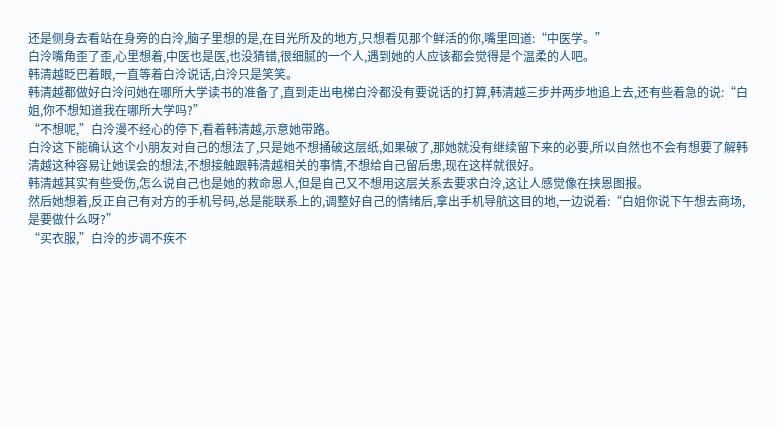还是侧身去看站在身旁的白泠,脑子里想的是,在目光所及的地方,只想看见那个鲜活的你,嘴里回道:“中医学。”
白泠嘴角歪了歪,心里想着,中医也是医,也没猜错,很细腻的一个人,遇到她的人应该都会觉得是个温柔的人吧。
韩清越眨巴着眼,一直等着白泠说话,白泠只是笑笑。
韩清越都做好白泠问她在哪所大学读书的准备了,直到走出电梯白泠都没有要说话的打算,韩清越三步并两步地追上去,还有些着急的说:“白姐,你不想知道我在哪所大学吗?”
“不想呢,”白泠漫不经心的停下,看着韩清越,示意她带路。
白泠这下能确认这个小朋友对自己的想法了,只是她不想捅破这层纸,如果破了,那她就没有继续留下来的必要,所以自然也不会有想要了解韩清越这种容易让她误会的想法,不想接触跟韩清越相关的事情,不想给自己留后患,现在这样就很好。
韩清越其实有些受伤,怎么说自己也是她的救命恩人,但是自己又不想用这层关系去要求白泠,这让人感觉像在挟恩图报。
然后她想着,反正自己有对方的手机号码,总是能联系上的,调整好自己的情绪后,拿出手机导航这目的地,一边说着:“白姐你说下午想去商场,是要做什么呀?”
“买衣服,”白泠的步调不疾不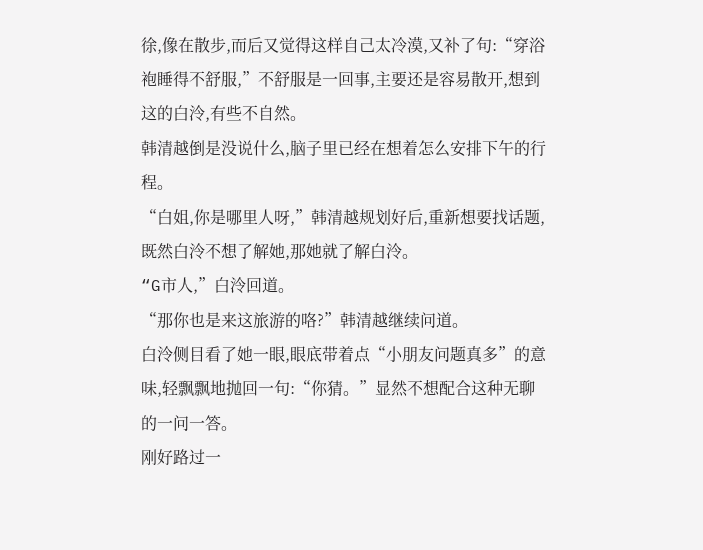徐,像在散步,而后又觉得这样自己太冷漠,又补了句:“穿浴袍睡得不舒服,”不舒服是一回事,主要还是容易散开,想到这的白泠,有些不自然。
韩清越倒是没说什么,脑子里已经在想着怎么安排下午的行程。
“白姐,你是哪里人呀,”韩清越规划好后,重新想要找话题,既然白泠不想了解她,那她就了解白泠。
“G市人,”白泠回道。
“那你也是来这旅游的咯?”韩清越继续问道。
白泠侧目看了她一眼,眼底带着点“小朋友问题真多”的意味,轻飘飘地抛回一句:“你猜。”显然不想配合这种无聊的一问一答。
刚好路过一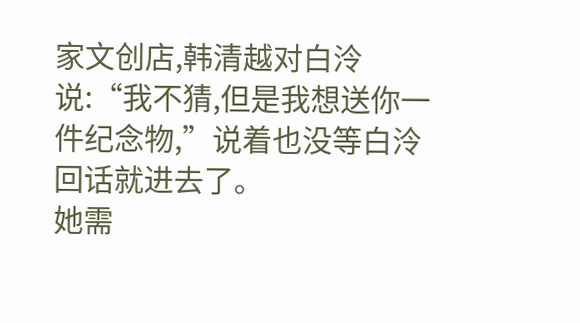家文创店,韩清越对白泠说:“我不猜,但是我想送你一件纪念物,”说着也没等白泠回话就进去了。
她需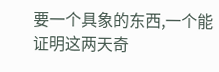要一个具象的东西,一个能证明这两天奇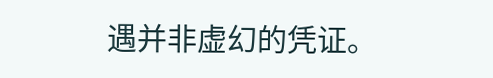遇并非虚幻的凭证。